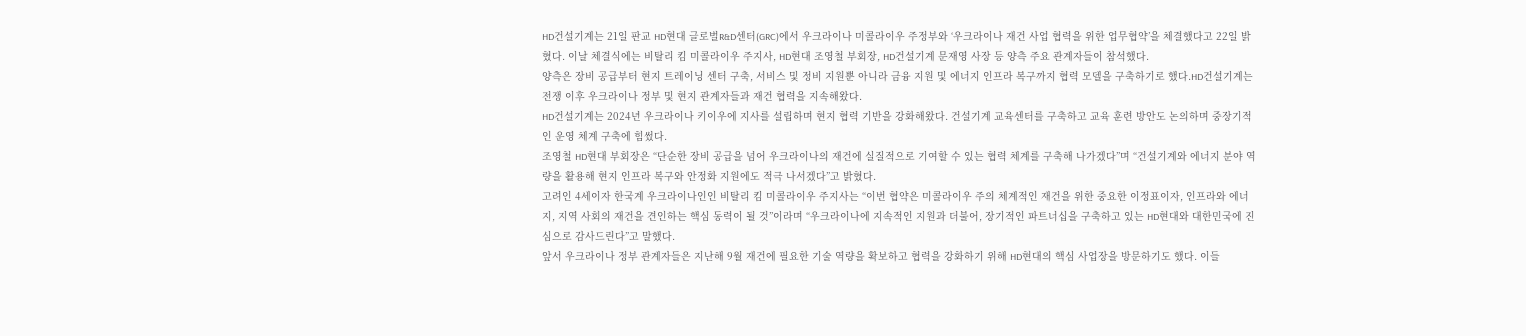HD건설기계는 21일 판교 HD현대 글로벌R&D센터(GRC)에서 우크라이나 미콜라이우 주정부와 ‘우크라이나 재건 사업 협력을 위한 업무협약’을 체결했다고 22일 밝혔다. 이날 체결식에는 비탈리 킴 미콜라이우 주지사, HD현대 조영철 부회장, HD건설기계 문재영 사장 등 양측 주요 관계자들이 참석했다.
양측은 장비 공급부터 현지 트레이닝 센터 구축, 서비스 및 정비 지원뿐 아니라 금융 지원 및 에너지 인프라 복구까지 협력 모델을 구축하기로 했다.HD건설기계는 전쟁 이후 우크라이나 정부 및 현지 관계자들과 재건 협력을 지속해왔다.
HD건설기계는 2024년 우크라이나 키이우에 지사를 설립하며 현지 협력 기반을 강화해왔다. 건설기계 교육센터를 구축하고 교육 훈련 방안도 논의하며 중장기적인 운영 체계 구축에 힘썼다.
조영철 HD현대 부회장은 “단순한 장비 공급을 넘어 우크라이나의 재건에 실질적으로 기여할 수 있는 협력 체계를 구축해 나가겠다”며 “건설기계와 에너지 분야 역량을 활용해 현지 인프라 복구와 안정화 지원에도 적극 나서겠다”고 밝혔다.
고려인 4세이자 한국계 우크라이나인인 비탈리 킴 미콜라이우 주지사는 “이번 협약은 미콜라이우 주의 체계적인 재건을 위한 중요한 이정표이자, 인프라와 에너지, 지역 사회의 재건을 견인하는 핵심 동력이 될 것”이라며 “우크라이나에 지속적인 지원과 더불어, 장기적인 파트너십을 구축하고 있는 HD현대와 대한민국에 진심으로 감사드린다”고 말했다.
앞서 우크라이나 정부 관계자들은 지난해 9월 재건에 필요한 기술 역량을 확보하고 협력을 강화하기 위해 HD현대의 핵심 사업장을 방문하기도 했다. 이들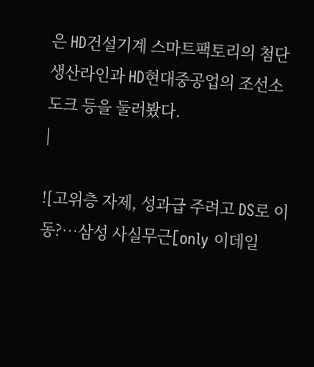은 HD건설기계 스마트팩토리의 첨단 생산라인과 HD현대중공업의 조선소 도크 등을 둘러봤다.
|

![고위층 자제, 성과급 주려고 DS로 이동?…삼성 사실무근[only 이데일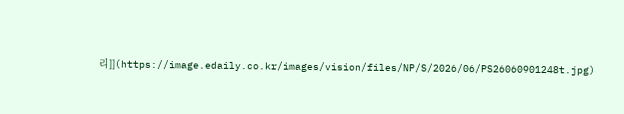리]](https://image.edaily.co.kr/images/vision/files/NP/S/2026/06/PS26060901248t.jpg)